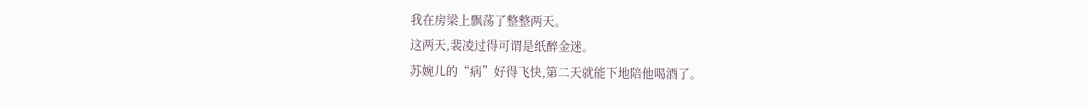我在房梁上飘荡了整整两天。
这两天,裴凌过得可谓是纸醉金迷。
苏婉儿的“病”好得飞快,第二天就能下地陪他喝酒了。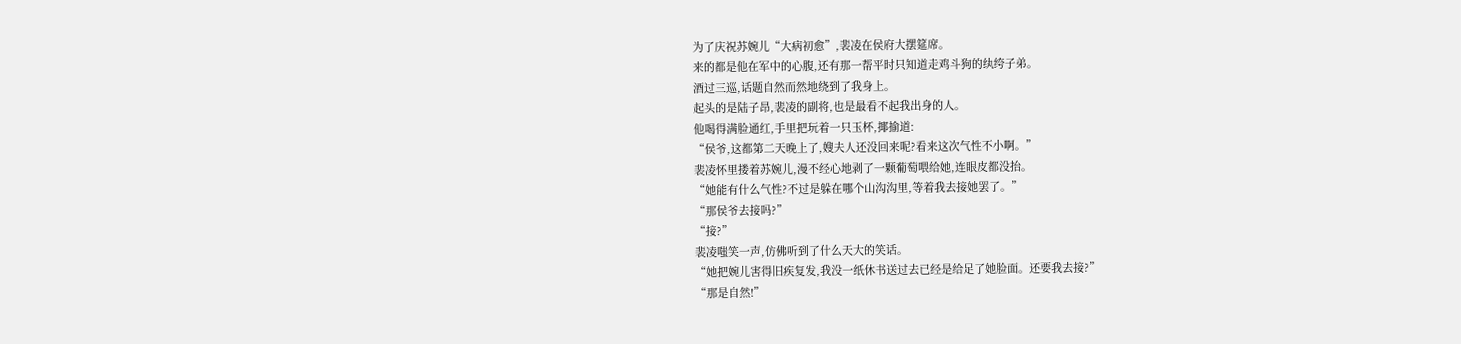为了庆祝苏婉儿“大病初愈”,裴凌在侯府大摆筵席。
来的都是他在军中的心腹,还有那一帮平时只知道走鸡斗狗的纨绔子弟。
酒过三巡,话题自然而然地绕到了我身上。
起头的是陆子昂,裴凌的副将,也是最看不起我出身的人。
他喝得满脸通红,手里把玩着一只玉杯,揶揄道:
“侯爷,这都第二天晚上了,嫂夫人还没回来呢?看来这次气性不小啊。”
裴凌怀里搂着苏婉儿,漫不经心地剥了一颗葡萄喂给她,连眼皮都没抬。
“她能有什么气性?不过是躲在哪个山沟沟里,等着我去接她罢了。”
“那侯爷去接吗?”
“接?”
裴凌嗤笑一声,仿佛听到了什么天大的笑话。
“她把婉儿害得旧疾复发,我没一纸休书送过去已经是给足了她脸面。还要我去接?”
“那是自然!”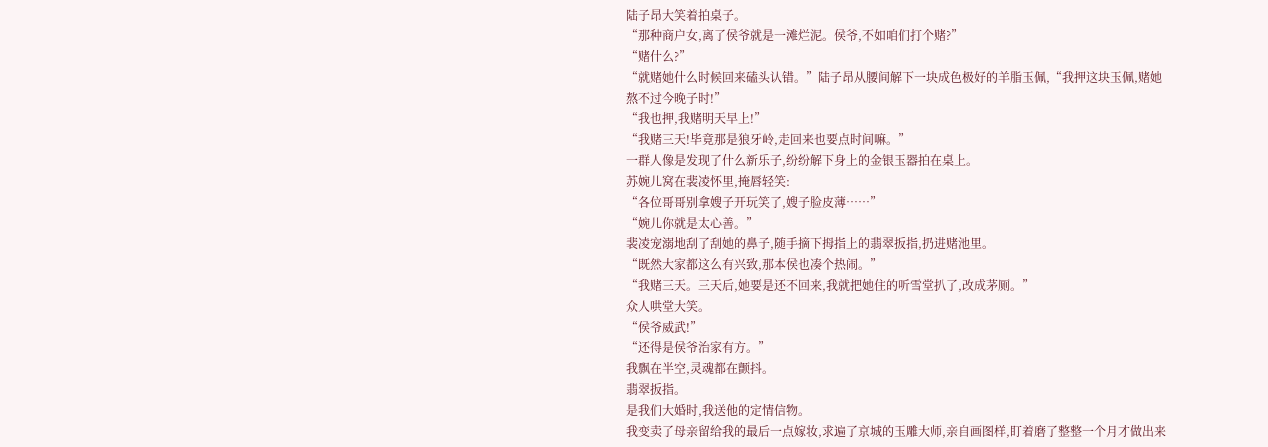陆子昂大笑着拍桌子。
“那种商户女,离了侯爷就是一滩烂泥。侯爷,不如咱们打个赌?”
“赌什么?”
“就赌她什么时候回来磕头认错。”陆子昂从腰间解下一块成色极好的羊脂玉佩,“我押这块玉佩,赌她熬不过今晚子时!”
“我也押,我赌明天早上!”
“我赌三天!毕竟那是狼牙岭,走回来也要点时间嘛。”
一群人像是发现了什么新乐子,纷纷解下身上的金银玉器拍在桌上。
苏婉儿窝在裴凌怀里,掩唇轻笑:
“各位哥哥别拿嫂子开玩笑了,嫂子脸皮薄……”
“婉儿你就是太心善。”
裴凌宠溺地刮了刮她的鼻子,随手摘下拇指上的翡翠扳指,扔进赌池里。
“既然大家都这么有兴致,那本侯也凑个热闹。”
“我赌三天。三天后,她要是还不回来,我就把她住的听雪堂扒了,改成茅厕。”
众人哄堂大笑。
“侯爷威武!”
“还得是侯爷治家有方。”
我飘在半空,灵魂都在颤抖。
翡翠扳指。
是我们大婚时,我送他的定情信物。
我变卖了母亲留给我的最后一点嫁妆,求遍了京城的玉雕大师,亲自画图样,盯着磨了整整一个月才做出来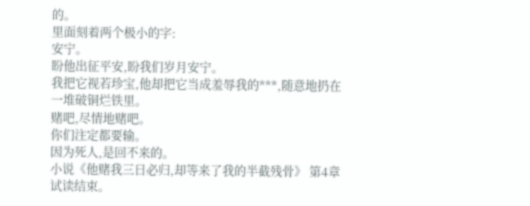的。
里面刻着两个极小的字:
安宁。
盼他出征平安,盼我们岁月安宁。
我把它视若珍宝,他却把它当成羞辱我的***,随意地扔在一堆破铜烂铁里。
赌吧,尽情地赌吧。
你们注定都要输。
因为死人,是回不来的。
小说《他赌我三日必归,却等来了我的半截残骨》 第4章 试读结束。